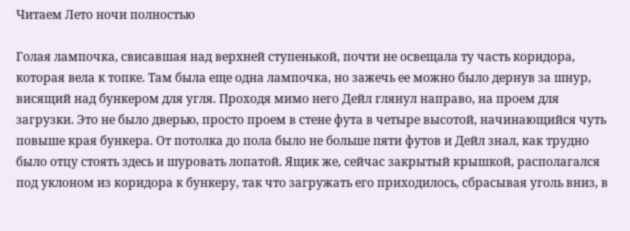Читаем Лето ночи полностью

Голая лампочка, свисавшая над верхней ступенькой, почти не освещала ту часть коридора, которая вела к топке. Там была еще одна лампочка, но зажечь ее можно было дернув за шнур, висящий над бункером для угля. Проходя мимо него Дейл глянул направо, на проем для загрузки. Это не было дверью, просто проем в стене фута в четыре высотой, начинающийся чуть повыше края бункера. От потолка до пола было не больше пяти футов и Дейл знал, как трудно было отцу стоять здесь и шуровать лопатой. Ящик же, сейчас закрытый крышкой, располагался под уклоном из коридора к бункеру, так что загружать его приходилось, сбрасывая уголь вниз, в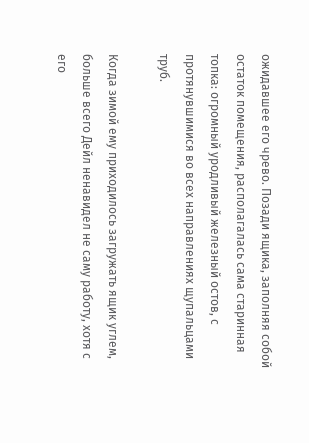ожидавшее его чрево. Позади ящика, заполняя собой остаток помещения, располагалась сама старинная топка: огромный уродливый железный остов, с протянувшимися во всех направлениях щупальцами труб.

Когда зимой ему приходилось загружать ящик углем, больше всего Дейл ненавидел не саму работу, хотя с его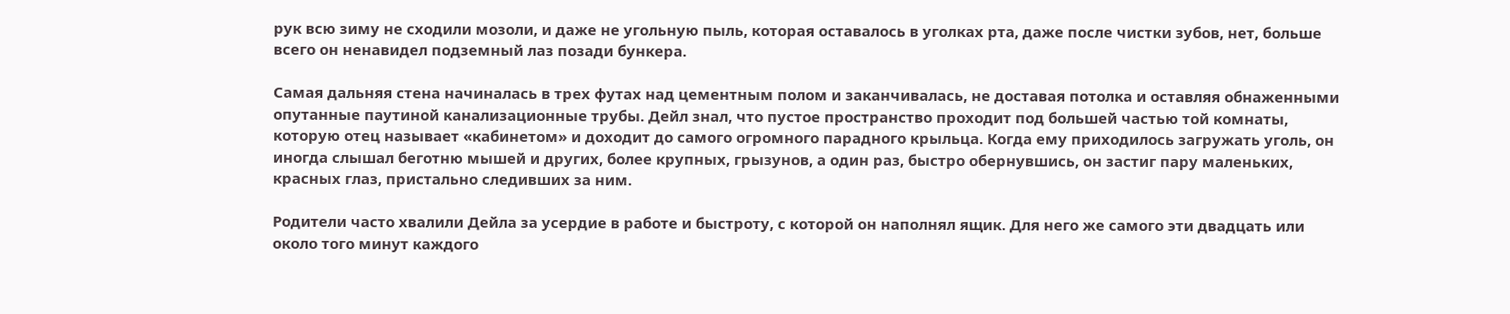рук всю зиму не сходили мозоли, и даже не угольную пыль, которая оставалось в уголках рта, даже после чистки зубов, нет, больше всего он ненавидел подземный лаз позади бункера.

Самая дальняя стена начиналась в трех футах над цементным полом и заканчивалась, не доставая потолка и оставляя обнаженными опутанные паутиной канализационные трубы. Дейл знал, что пустое пространство проходит под большей частью той комнаты, которую отец называет «кабинетом» и доходит до самого огромного парадного крыльца. Когда ему приходилось загружать уголь, он иногда слышал беготню мышей и других, более крупных, грызунов, а один раз, быстро обернувшись, он застиг пару маленьких, красных глаз, пристально следивших за ним.

Родители часто хвалили Дейла за усердие в работе и быстроту, с которой он наполнял ящик. Для него же самого эти двадцать или около того минут каждого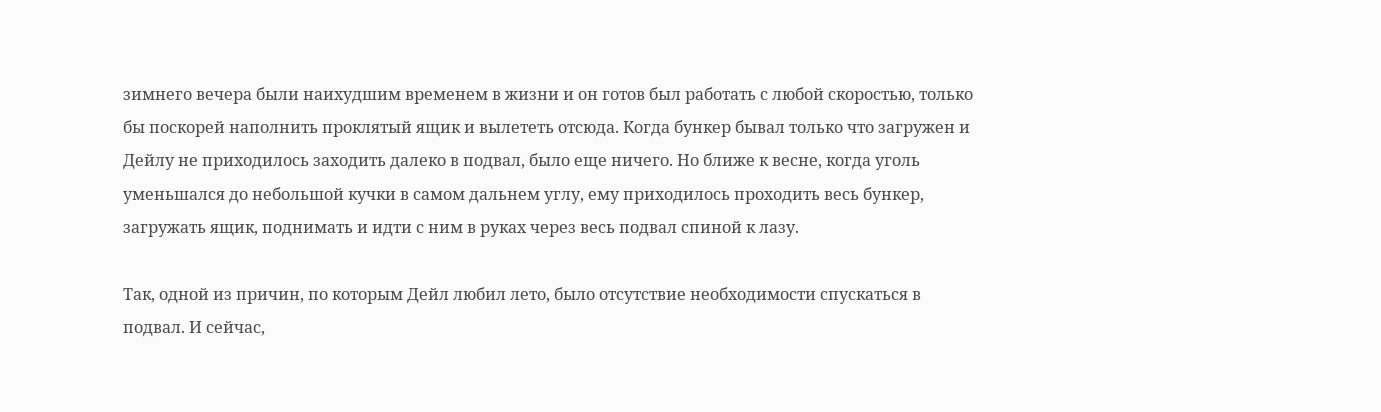зимнего вечера были наихудшим временем в жизни и он готов был работать с любой скоростью, только бы поскорей наполнить проклятый ящик и вылететь отсюда. Когда бункер бывал только что загружен и Дейлу не приходилось заходить далеко в подвал, было еще ничего. Но ближе к весне, когда уголь уменьшался до небольшой кучки в самом дальнем углу, ему приходилось проходить весь бункер, загружать ящик, поднимать и идти с ним в руках через весь подвал спиной к лазу.

Так, одной из причин, по которым Дейл любил лето, было отсутствие необходимости спускаться в подвал. И сейчас,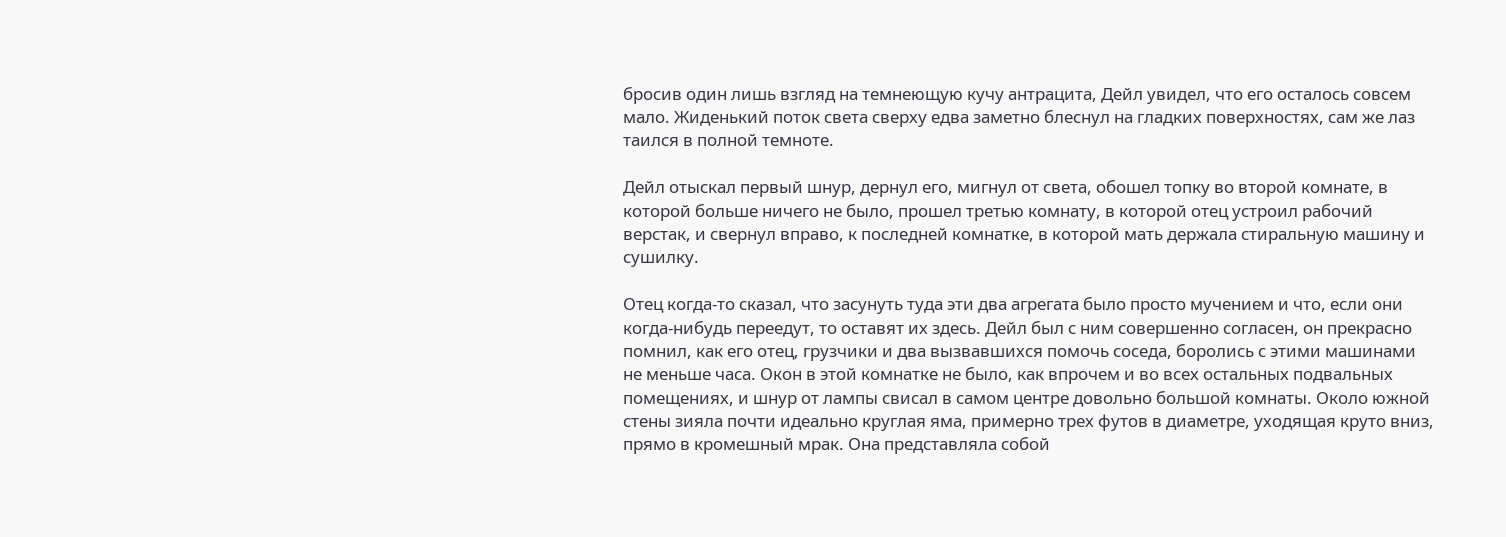бросив один лишь взгляд на темнеющую кучу антрацита, Дейл увидел, что его осталось совсем мало. Жиденький поток света сверху едва заметно блеснул на гладких поверхностях, сам же лаз таился в полной темноте.

Дейл отыскал первый шнур, дернул его, мигнул от света, обошел топку во второй комнате, в которой больше ничего не было, прошел третью комнату, в которой отец устроил рабочий верстак, и свернул вправо, к последней комнатке, в которой мать держала стиральную машину и сушилку.

Отец когда-то сказал, что засунуть туда эти два агрегата было просто мучением и что, если они когда-нибудь переедут, то оставят их здесь. Дейл был с ним совершенно согласен, он прекрасно помнил, как его отец, грузчики и два вызвавшихся помочь соседа, боролись с этими машинами не меньше часа. Окон в этой комнатке не было, как впрочем и во всех остальных подвальных помещениях, и шнур от лампы свисал в самом центре довольно большой комнаты. Около южной стены зияла почти идеально круглая яма, примерно трех футов в диаметре, уходящая круто вниз, прямо в кромешный мрак. Она представляла собой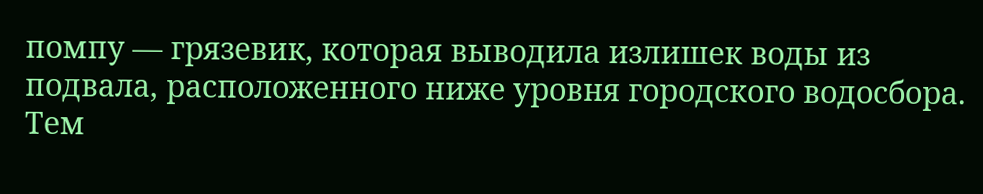помпу — грязевик, которая выводила излишек воды из подвала, расположенного ниже уровня городского водосбора. Тем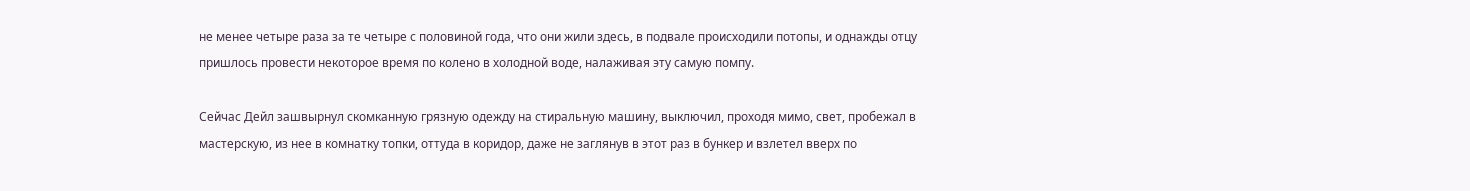не менее четыре раза за те четыре с половиной года, что они жили здесь, в подвале происходили потопы, и однажды отцу пришлось провести некоторое время по колено в холодной воде, налаживая эту самую помпу.

Сейчас Дейл зашвырнул скомканную грязную одежду на стиральную машину, выключил, проходя мимо, свет, пробежал в мастерскую, из нее в комнатку топки, оттуда в коридор, даже не заглянув в этот раз в бункер и взлетел вверх по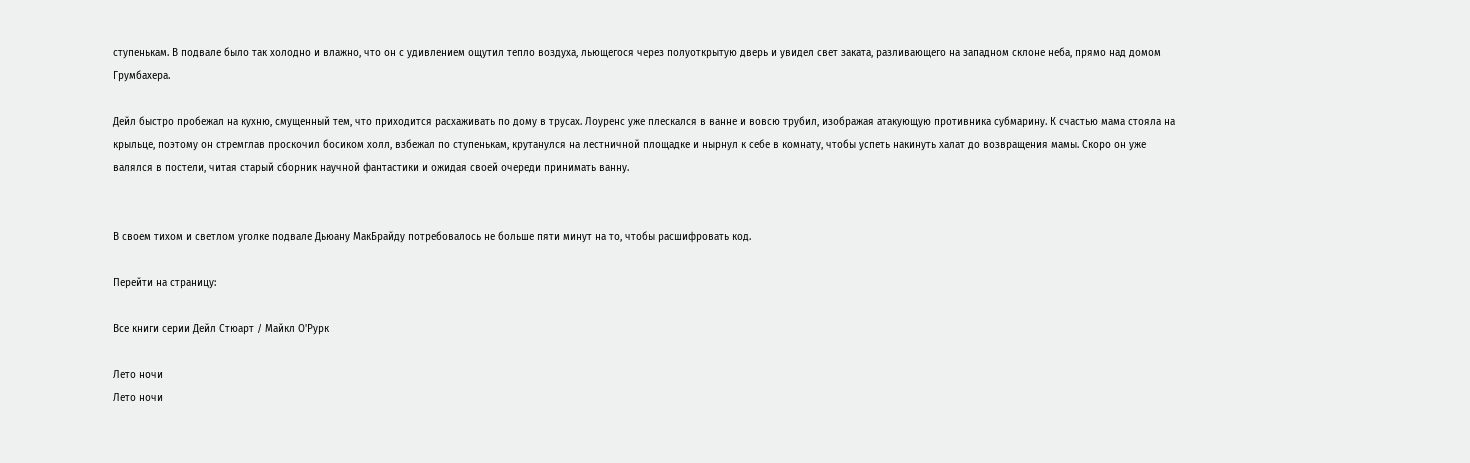ступенькам. В подвале было так холодно и влажно, что он с удивлением ощутил тепло воздуха, льющегося через полуоткрытую дверь и увидел свет заката, разливающего на западном склоне неба, прямо над домом Грумбахера.

Дейл быстро пробежал на кухню, смущенный тем, что приходится расхаживать по дому в трусах. Лоуренс уже плескался в ванне и вовсю трубил, изображая атакующую противника субмарину. К счастью мама стояла на крыльце, поэтому он стремглав проскочил босиком холл, взбежал по ступенькам, крутанулся на лестничной площадке и нырнул к себе в комнату, чтобы успеть накинуть халат до возвращения мамы. Скоро он уже валялся в постели, читая старый сборник научной фантастики и ожидая своей очереди принимать ванну.


В своем тихом и светлом уголке подвале Дьюану МакБрайду потребовалось не больше пяти минут на то, чтобы расшифровать код.

Перейти на страницу:

Все книги серии Дейл Стюарт / Майкл О'Рурк

Лето ночи
Лето ночи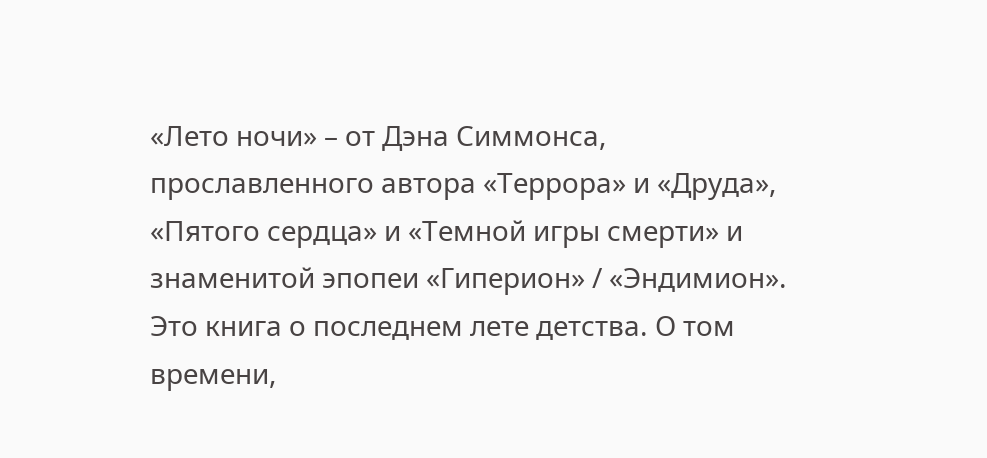«Лето ночи» – от Дэна Симмонса, прославленного автора «Террора» и «Друда», «Пятого сердца» и «Темной игры смерти» и знаменитой эпопеи «Гиперион» / «Эндимион». Это книга о последнем лете детства. О том времени,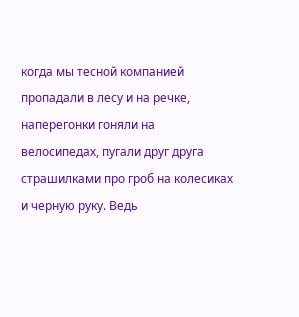когда мы тесной компанией пропадали в лесу и на речке, наперегонки гоняли на велосипедах, пугали друг друга страшилками про гроб на колесиках и черную руку. Ведь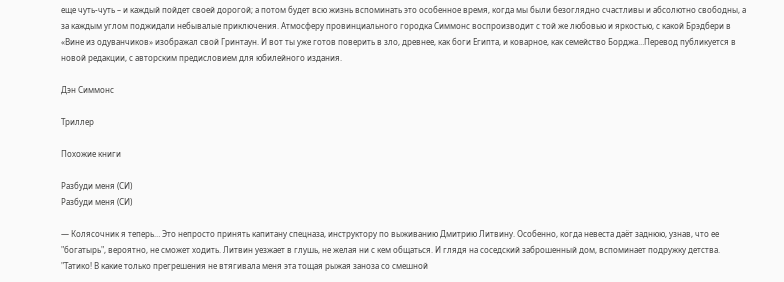еще чуть-чуть – и каждый пойдет своей дорогой; а потом будет всю жизнь вспоминать это особенное время, когда мы были безоглядно счастливы и абсолютно свободны, а за каждым углом поджидали небывалые приключения. Атмосферу провинциального городка Симмонс воспроизводит с той же любовью и яркостью, с какой Брэдбери в «Вине из одуванчиков» изображал свой Гринтаун. И вот ты уже готов поверить в зло, древнее, как боги Египта, и коварное, как семейство Борджа…Перевод публикуется в новой редакции, с авторским предисловием для юбилейного издания.

Дэн Симмонс

Триллер

Похожие книги

Разбуди меня (СИ)
Разбуди меня (СИ)

— Колясочник я теперь… Это непросто принять капитану спецназа, инструктору по выживанию Дмитрию Литвину. Особенно, когда невеста даёт заднюю, узнав, что ее "богатырь", вероятно, не сможет ходить. Литвин уезжает в глушь, не желая ни с кем общаться. И глядя на соседский заброшенный дом, вспоминает подружку детства. "Татико! В какие только прегрешения не втягивала меня эта тощая рыжая заноза со смешной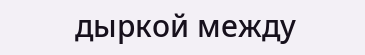дыркой между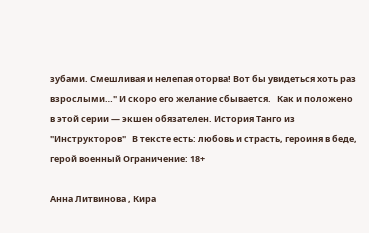зубами. Смешливая и нелепая оторва! Вот бы увидеться хоть раз взрослыми…" И скоро его желание сбывается.   Как и положено в этой серии — экшен обязателен. История Танго из "Инструкторов"   В тексте есть: любовь и страсть, героиня в беде, герой военный Ограничение: 18+

Анна Литвинова , Кира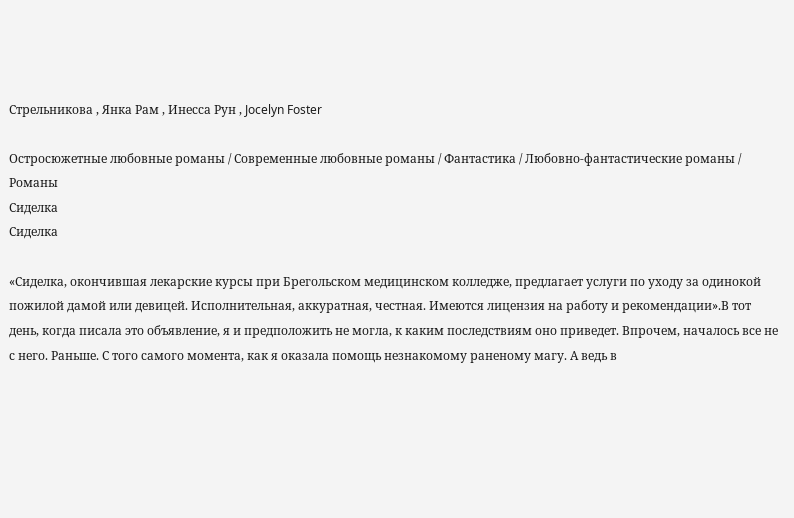Стрельникова , Янка Рам , Инесса Рун , Jocelyn Foster

Остросюжетные любовные романы / Современные любовные романы / Фантастика / Любовно-фантастические романы / Романы
Сиделка
Сиделка

«Сиделка, окончившая лекарские курсы при Брегольском медицинском колледже, предлагает услуги по уходу за одинокой пожилой дамой или девицей. Исполнительная, аккуратная, честная. Имеются лицензия на работу и рекомендации».В тот день, когда писала это объявление, я и предположить не могла, к каким последствиям оно приведет. Впрочем, началось все не с него. Раньше. С того самого момента, как я оказала помощь незнакомому раненому магу. А ведь в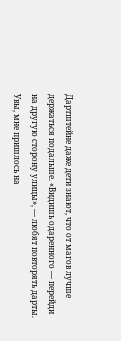Дартштейне даже дети знают, что от магов лучше держаться подальше. «Видишь одаренного — перейди на другую сторону улицы», — любят повторять дарты. Увы, мне пришлось на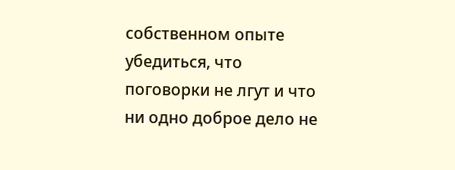собственном опыте убедиться, что поговорки не лгут и что ни одно доброе дело не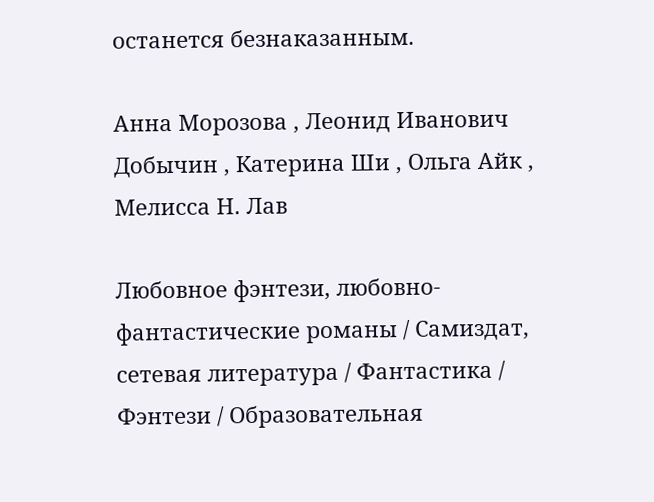останется безнаказанным.

Анна Морозова , Леонид Иванович Добычин , Катерина Ши , Ольга Айк , Мелисса Н. Лав

Любовное фэнтези, любовно-фантастические романы / Самиздат, сетевая литература / Фантастика / Фэнтези / Образовательная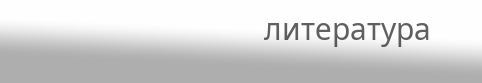литература